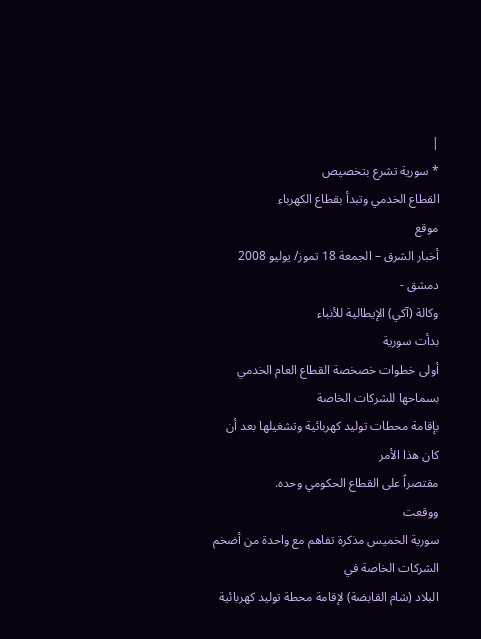|
* سورية تشرع بتخصيص
القطاع الخدمي وتبدأ بقطاع الكهرباء
موقع
أخبار الشرق – الجمعة 18 تموز/ يوليو 2008
دمشق -
وكالة (آكي) الإيطالية للأنباء
بدأت سورية
أولى خطوات خصخصة القطاع العام الخدمي بسماحها للشركات الخاصة
بإقامة محطات توليد كهربائية وتشغيلها بعد أن كان هذا الأمر
مقتصراً على القطاع الحكومي وحده.
ووقعت
سورية الخميس مذكرة تفاهم مع واحدة من أضخم الشركات الخاصة في
البلاد (شام القابضة) لإقامة محطة توليد كهربائية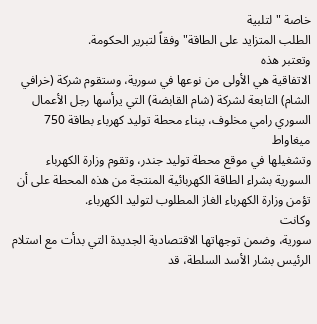خاصة "لتلبية
الطلب المتزايد على الطاقة" وفقاً لتبرير الحكومة.
وتعتبر هذه
الاتفاقية هي الأولى من نوعها في سورية، وستقوم شركة (خرافي
الشام) التابعة لشركة (شام القابضة) التي يرأسها رجل الأعمال
السوري رامي مخلوف، ببناء محطة توليد كهرباء بطاقة 750 ميغاواط
وتشغيلها في موقع محطة توليد جندر، وتقوم وزارة الكهرباء
السورية بشراء الطاقة الكهربائية المنتجة من هذه المحطة على أن
تؤمن وزارة الكهرباء الغاز المطلوب لتوليد الكهرباء.
وكانت
سورية، وضمن توجهاتها الاقتصادية الجديدة التي بدأت مع استلام
الرئيس بشار الأسد السلطة، قد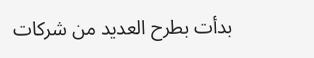بدأت بطرح العديد من شركات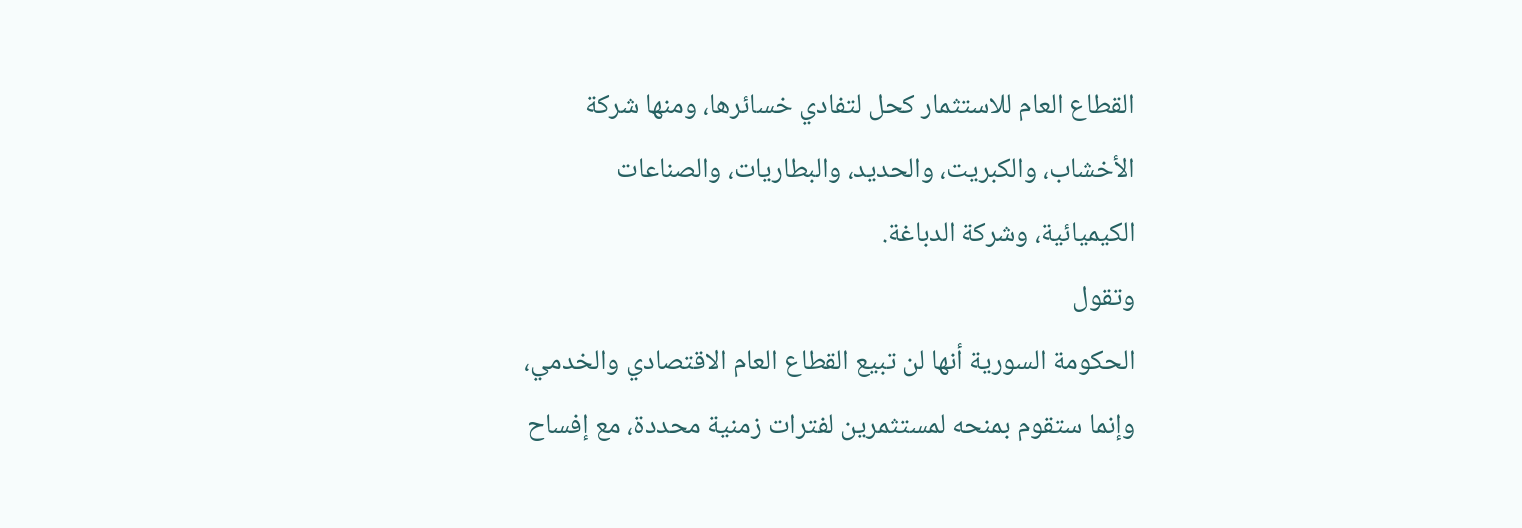القطاع العام للاستثمار كحل لتفادي خسائرها، ومنها شركة
الأخشاب، والكبريت، والحديد، والبطاريات، والصناعات
الكيميائية، وشركة الدباغة.
وتقول
الحكومة السورية أنها لن تبيع القطاع العام الاقتصادي والخدمي،
وإنما ستقوم بمنحه لمستثمرين لفترات زمنية محددة، مع إفساح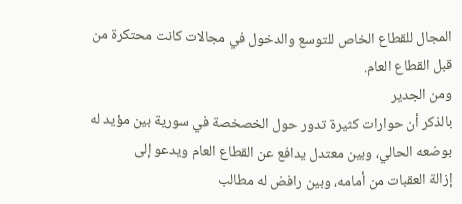المجال للقطاع الخاص للتوسع والدخول في مجالات كانت محتكرة من
قبل القطاع العام.
ومن الجدير
بالذكر أن حوارات كثيرة تدور حول الخصخصة في سورية بين مؤيد له
بوضعه الحالي، وبين معتدل يدافع عن القطاع العام ويدعو إلى
إزالة العقبات من أمامه، وبين رافض له مطالب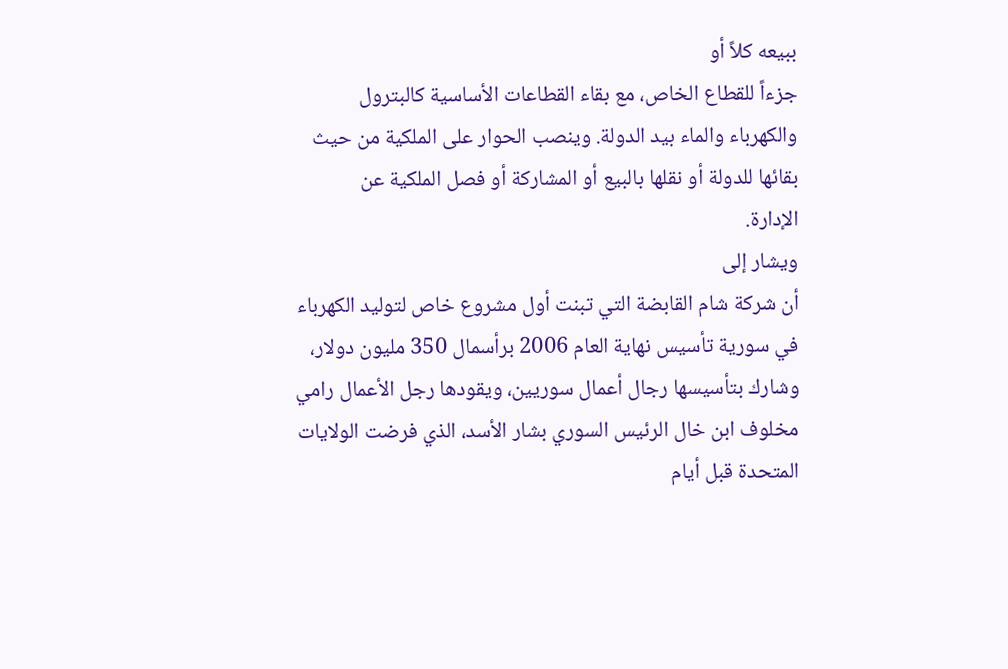ببيعه كلاً أو
جزءاً للقطاع الخاص، مع بقاء القطاعات الأساسية كالبترول
والكهرباء والماء بيد الدولة. وينصب الحوار على الملكية من حيث
بقائها للدولة أو نقلها بالبيع أو المشاركة أو فصل الملكية عن
الإدارة.
ويشار إلى
أن شركة شام القابضة التي تبنت أول مشروع خاص لتوليد الكهرباء
في سورية تأسيس نهاية العام 2006 برأسمال 350 مليون دولار،
وشارك بتأسيسها رجال أعمال سوريين، ويقودها رجل الأعمال رامي
مخلوف ابن خال الرئيس السوري بشار الأسد، الذي فرضت الولايات
المتحدة قبل أيام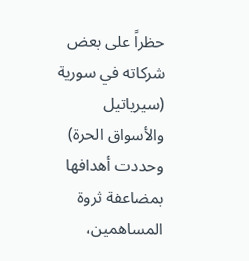حظراً على بعض شركاته في سورية (سيرياتيل
والأسواق الحرة) وحددت أهدافها بمضاعفة ثروة المساهمين،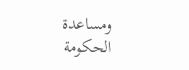ومساعدة الحكومة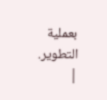بعملية التطوير. |